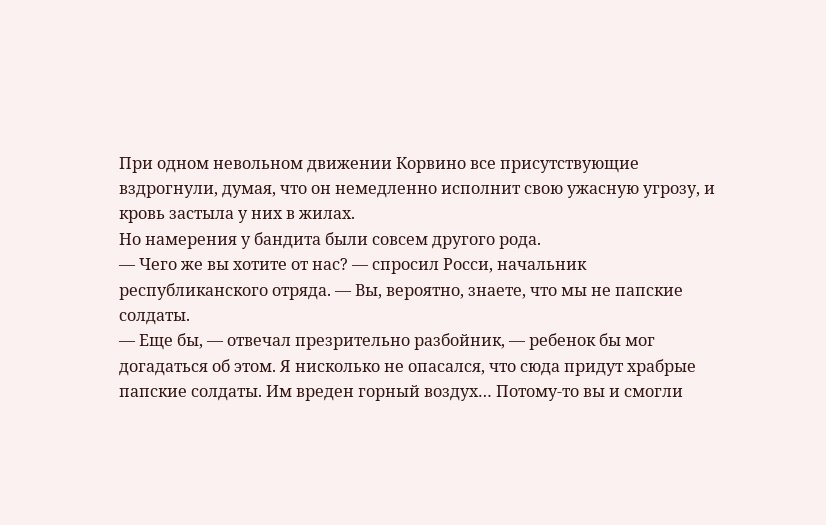При одном невольном движении Корвино все присутствующие вздрогнули, думая, что он немедленно исполнит свою ужасную угрозу, и кровь застыла у них в жилах.
Но намерения у бандита были совсем другого рода.
— Чего же вы хотите от нас? — спросил Росси, начальник республиканского отряда. — Вы, вероятно, знаете, что мы не папские солдаты.
— Еще бы, — отвечал презрительно разбойник, — ребенок бы мог догадаться об этом. Я нисколько не опасался, что сюда придут храбрые папские солдаты. Им вреден горный воздух… Потому-то вы и смогли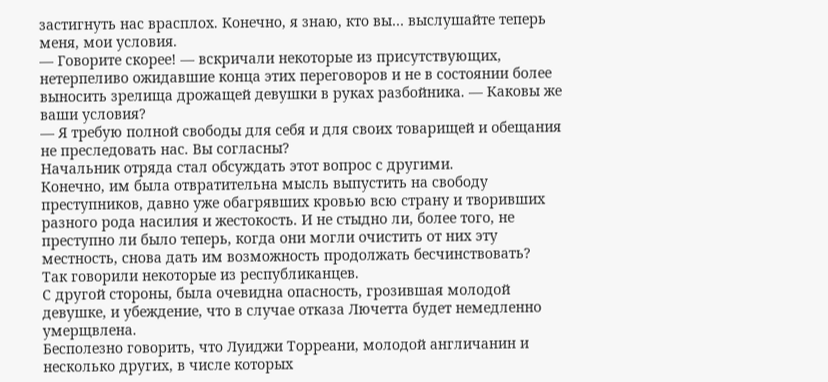застигнуть нас врасплох. Конечно, я знаю, кто вы… выслушайте теперь меня, мои условия.
— Говорите скорее! — вскричали некоторые из присутствующих, нетерпеливо ожидавшие конца этих переговоров и не в состоянии более выносить зрелища дрожащей девушки в руках разбойника. — Каковы же ваши условия?
— Я требую полной свободы для себя и для своих товарищей и обещания не преследовать нас. Вы согласны?
Начальник отряда стал обсуждать этот вопрос с другими.
Конечно, им была отвратительна мысль выпустить на свободу преступников, давно уже обагрявших кровью всю страну и творивших разного рода насилия и жестокость. И не стыдно ли, более того, не преступно ли было теперь, когда они могли очистить от них эту местность, снова дать им возможность продолжать бесчинствовать?
Так говорили некоторые из республиканцев.
С другой стороны, была очевидна опасность, грозившая молодой девушке, и убеждение, что в случае отказа Лючетта будет немедленно умерщвлена.
Бесполезно говорить, что Луиджи Торреани, молодой англичанин и несколько других, в числе которых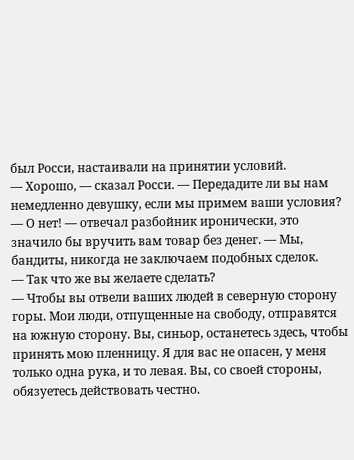был Росси, настаивали на принятии условий.
— Хорошо, — сказал Росси. — Передадите ли вы нам немедленно девушку, если мы примем ваши условия?
— О нет! — отвечал разбойник иронически, это значило бы вручить вам товар без денег. — Мы, бандиты, никогда не заключаем подобных сделок.
— Так что же вы желаете сделать?
— Чтобы вы отвели ваших людей в северную сторону горы. Мои люди, отпущенные на свободу, отправятся на южную сторону. Вы, синьор, останетесь здесь, чтобы принять мою пленницу. Я для вас не опасен, у меня только одна рука, и то левая. Вы, со своей стороны, обязуетесь действовать честно.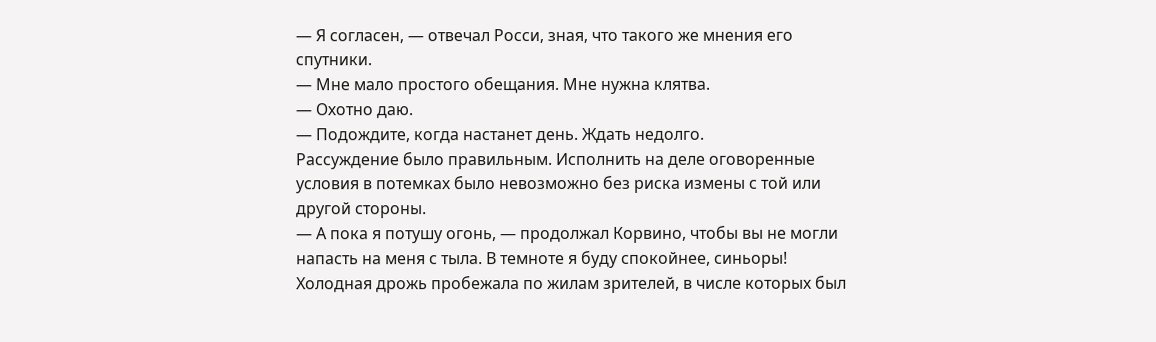— Я согласен, — отвечал Росси, зная, что такого же мнения его спутники.
— Мне мало простого обещания. Мне нужна клятва.
— Охотно даю.
— Подождите, когда настанет день. Ждать недолго.
Рассуждение было правильным. Исполнить на деле оговоренные условия в потемках было невозможно без риска измены с той или другой стороны.
— А пока я потушу огонь, — продолжал Корвино, чтобы вы не могли напасть на меня с тыла. В темноте я буду спокойнее, синьоры!
Холодная дрожь пробежала по жилам зрителей, в числе которых был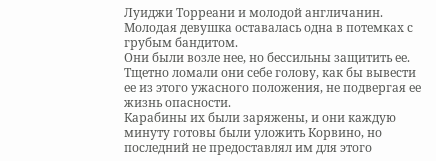Луиджи Торреани и молодой англичанин.
Молодая девушка оставалась одна в потемках с грубым бандитом.
Они были возле нее, но бессильны защитить ее. Тщетно ломали они себе голову, как бы вывести ее из этого ужасного положения, не подвергая ее жизнь опасности.
Карабины их были заряжены, и они каждую минуту готовы были уложить Корвино, но последний не предоставлял им для этого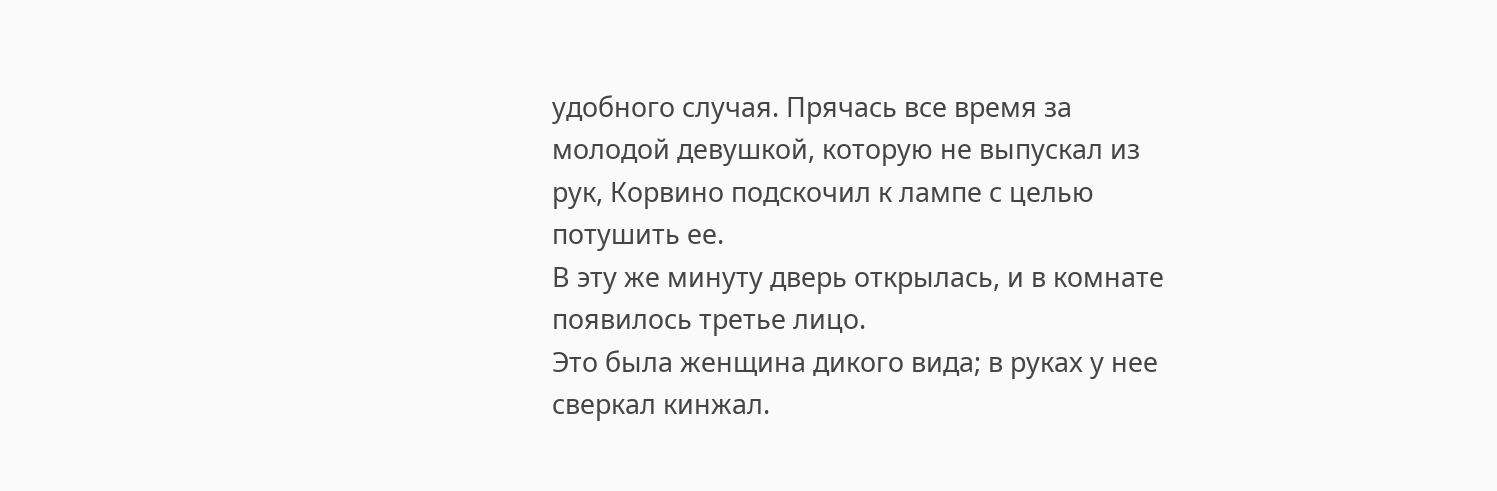удобного случая. Прячась все время за молодой девушкой, которую не выпускал из рук, Корвино подскочил к лампе с целью потушить ее.
В эту же минуту дверь открылась, и в комнате появилось третье лицо.
Это была женщина дикого вида; в руках у нее сверкал кинжал.